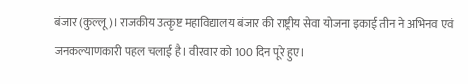बंजार (कुल्लू)। राजकीय उत्कृष्ट महाविद्यालय बंजार की राष्ट्रीय सेवा योजना इकाई तीन ने अभिनव एवं जनकल्याणकारी पहल चलाई है। वीरवार को 100 दिन पूरे हुए।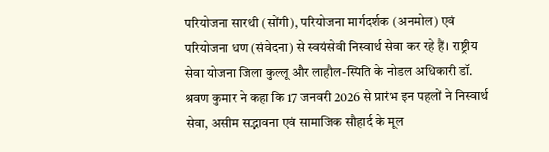परियोजना सारथी (सोंगी), परियोजना मार्गदर्शक (अनमोल) एवं परियोजना धण (संवेदना) से स्वयंसेवी निस्वार्थ सेवा कर रहे हैं। राष्ट्रीय सेवा योजना जिला कुल्लू और लाहौल-स्पिति के नोडल अधिकारी डॉ. श्रवण कुमार ने कहा कि 17 जनवरी 2026 से प्रारंभ इन पहलों ने निस्वार्थ सेवा, असीम सद्भावना एवं सामाजिक सौहार्द के मूल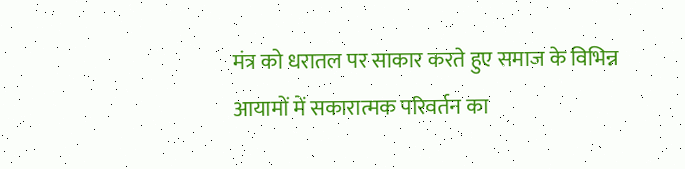मंत्र को धरातल पर साकार करते हुए समाज के विभिन्न आयामों में सकारात्मक परिवर्तन का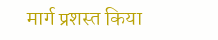मार्ग प्रशस्त किया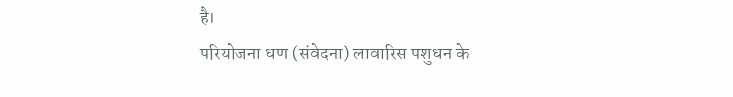है।
परियोजना धण (संवेदना) लावारिस पशुधन के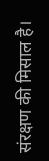संरक्षण की मिसाल है।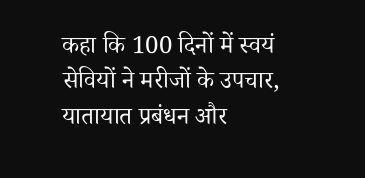कहा कि 100 दिनों में स्वयं सेवियों ने मरीजों के उपचार, यातायात प्रबंधन और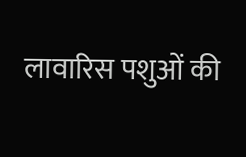लावारिस पशुओं की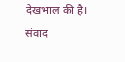देखभाल की है। संवाद